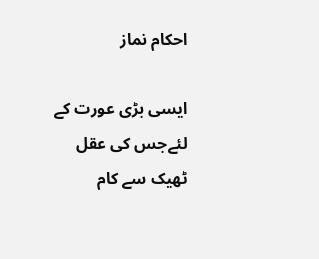احکام نماز

ایسی بڑی عورت کے لئےجس کی عقل ٹھیک سے کام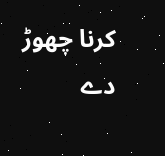کرنا چھوڑ دے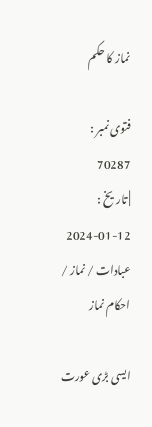نماز کا حکم

فتوی نمبر :
70287
| تاریخ :
2024-01-12
عبادات / نماز / احکام نماز

ایسی بڑی عورت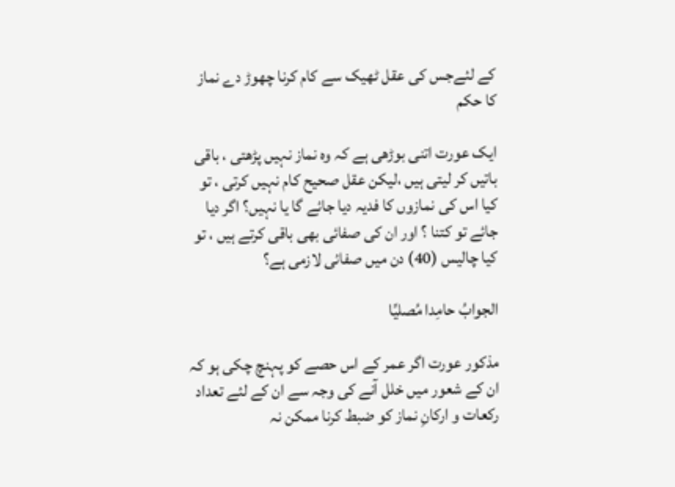کے لئےجس کی عقل ٹھیک سے کام کرنا چھوڑ دے نماز کا حکم

ایک عورت اتنی بوڑھی ہے کہ وہ نماز نہیں پڑھتی ، باقی باتیں کر لیتی ہیں ،لیکن عقل صحیح کام نہیں کرتی ، تو کیا اس کی نمازوں کا فدیہ دیا جائے گا یا نہیں؟ اگر دیا جائے تو کتنا ؟ اور ان کی صفائی بھی باقی کرتے ہیں ، تو کیا چالیس (40) دن میں صفائی لازمی ہے؟

الجوابُ حامِدا مُصلیِّا

مذکور عورت اگر عمر کے اس حصے کو پہنچ چکی ہو کہ ان کے شعور میں خلل آنے کی وجہ سے ان کے لئے تعداد رکعات و ارکانِ نماز کو ضبط کرنا ممکن نہ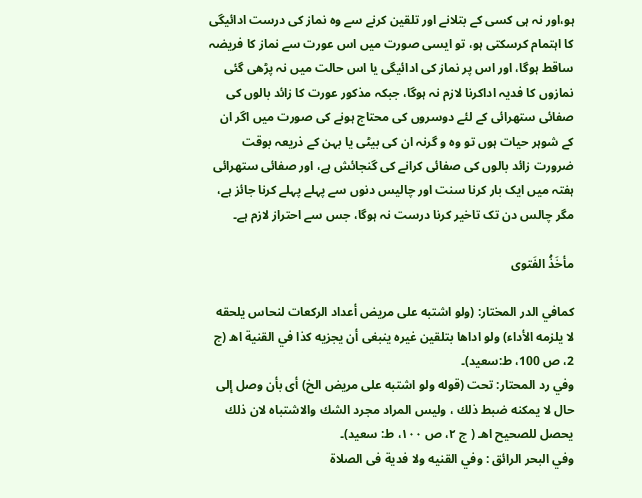ہو،اور نہ ہی کسی کے بتلانے اور تلقین کرنے سے وہ نماز کی درست ادائیگی کا اہتمام کرسکتی ہو، تو ایسی صورت میں اس عورت سے نماز کا فریضہ ساقط ہوگا، اور اس پر نماز کی ادائیگی یا اس حالت میں نہ پڑھی گئی نمازوں کا فدیہ اداکرنا لازم نہ ہوگا، جبکہ مذکور عورت کا زائد بالوں کی صفائی ستھرائی کے لئے دوسروں کی محتاج ہونے کی صورت میں اگر ان کے شوہر حیات ہوں تو وہ و گرنہ ان کی بیٹی یا بہن کے ذریعہ بوقت ضرورت زائد بالوں کی صفائی کرانے کی گنجائش ہے، اور صفائی ستھرائی ہفتہ میں ایک بار کرنا سنت اور چالیس دنوں سے پہلے پہلے کرنا جائز ہے، مگر چالس دن تک تاخیر کرنا درست نہ ہوگا، جس سے احتراز لازم ہے۔

مأخَذُ الفَتوی

کمافي الدر المختار: (ولو اشتبه على مريض أعداد الرکعات لنحاس یلحقه لا يلزمه الأداء) ولو اداها بتلقين غیره ینبغی أن يجزيه كذا في القنية اھ (ج 2، ص 100، ط:سعید)۔
وفي رد المحتار: تحت (قوله ولو اشتبه على مريض الخ) أى بأن وصل إلى حال لا يمكنه ضبط ذلك ، وليس المراد مجرد الشك والاشتباه لان ذلك يحصل للصحيح اهـ ( ج ۲، ص ۱۰۰، ط: سعید)۔
وفي البحر الرائق : وفي القنيه ولا فدية فى الصلاة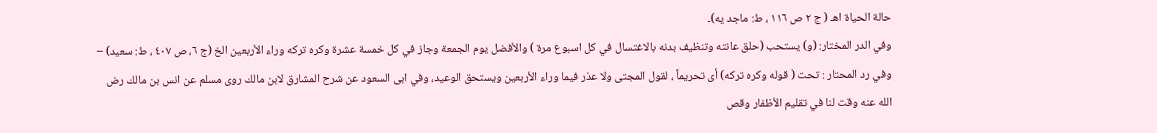حالة الحياة اهـ ( ج ٢ ص ١١٦ ، ط: ماجد يه)۔
وفي الدر المختار: (و) يستحب (حلق عانته وتنظيف بدنه بالاغتسال في كل اسبوع مرة ) والأفضل يوم الجمعة وجاز في كل خمسة عشرة وكره تركه وراء الأربعين الخ (ج ٦، ص ٤٠٧ ، ط: سعيد) –
وفي رد المحتار : تحت ( قوله وكره تركه) أى تحريماً ، لقول المجتى ولا عذر فيما وراء الأربعين ويستحق الوعيد، وفي ابى السعود عن شرح المشارق لابن مالك روى مسلم عن انس بن مالك رض الله عنه وقت لنا في تقليم الأظفار وقص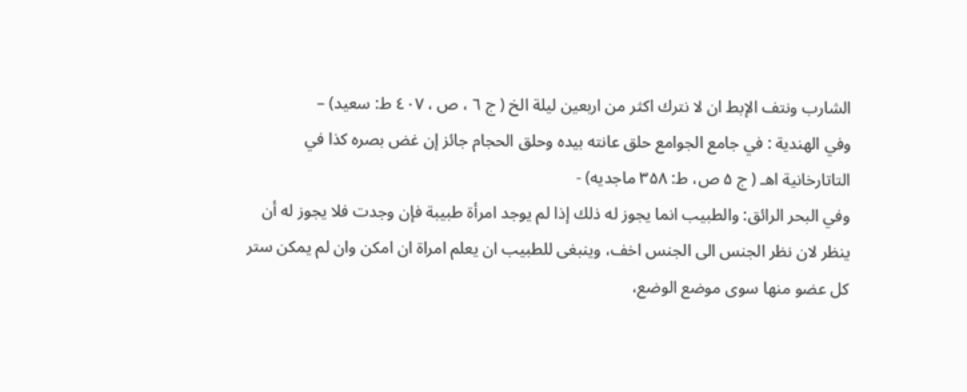الشارب ونتف الإبط ان لا نترك اكثر من اربعين ليلة الخ ( ج ٦ ، ص ، ٤٠٧ ط: سعيد) –
وفي الهندية : في جامع الجوامع حلق عانته بيده وحلق الحجام جائز إن غض بصرہ كذا في التاتارخانية اهـ ( ج ۵ ص، ط: ۳۵۸ ماجديه) -
وفي البحر الرائق: والطبيب انما يجوز له ذلك إذا لم يوجد امرأة طبيبة فإن وجدت فلا يجوز له أن ينظر لان نظر الجنس الى الجنس اخف، وينبغى للطبيب ان يعلم امراة ان امكن وان لم يمكن ستر كل عضو منها سوى موضع الوضع،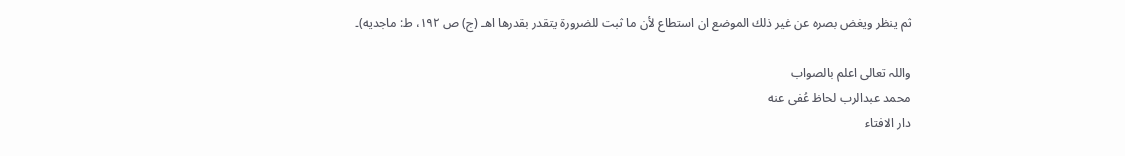ثم ينظر ويغض بصره عن غير ذلك الموضع ان استطاع لأن ما ثبت للضرورة يتقدر بقدرها اهـ (ج) ص ۱۹۲، ط: ماجديه)۔

واللہ تعالی اعلم بالصواب
محمد عبدالرب لحاظ عُفی عنه
دار الافتاء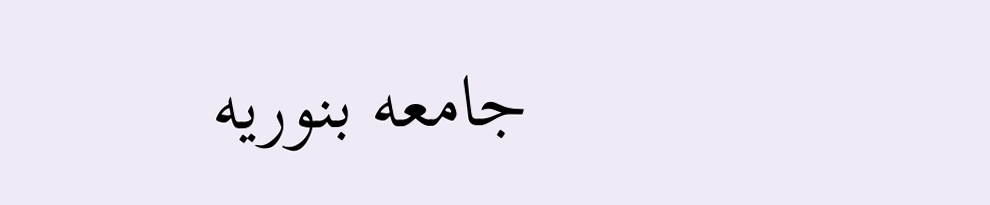جامعه بنوریه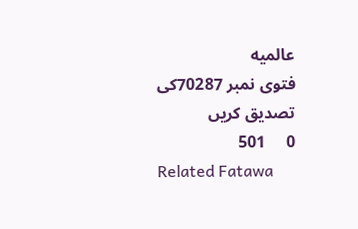عالمیه
فتوی نمبر 70287کی تصدیق کریں
0     501
Related Fatawa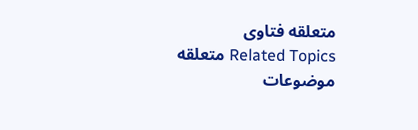متعلقه فتاوی
Related Topics متعلقه موضوعات